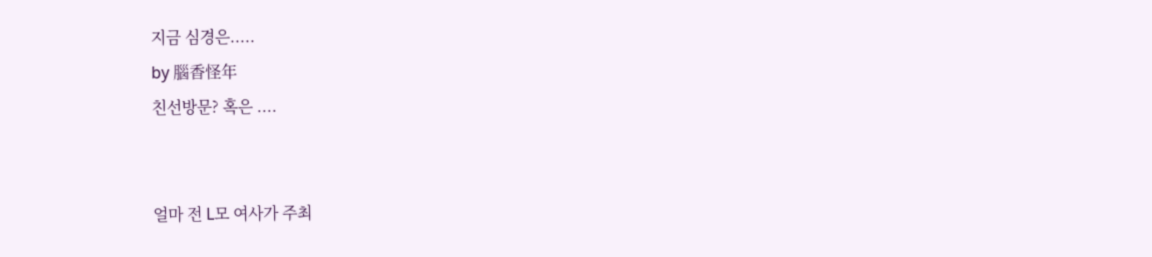지금 심경은.....
by 腦香怪年
친선방문? 혹은 ....


얼마 전 L모 여사가 주최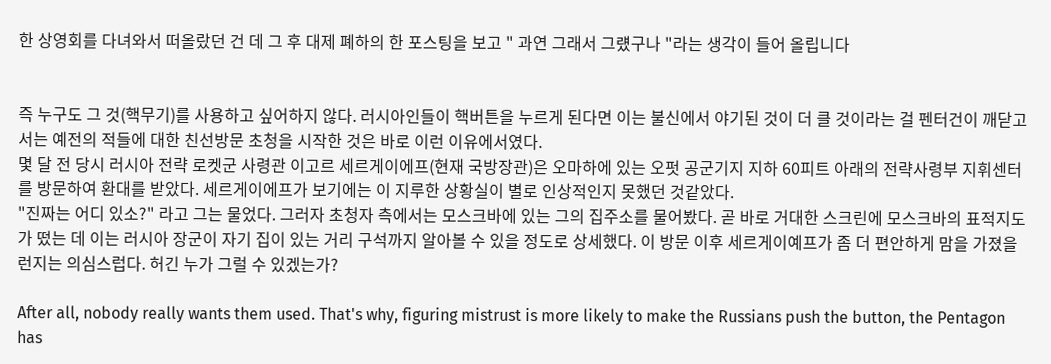한 상영회를 다녀와서 떠올랐던 건 데 그 후 대제 폐하의 한 포스팅을 보고 " 과연 그래서 그럤구나 "라는 생각이 들어 올립니다


즉 누구도 그 것(핵무기)를 사용하고 싶어하지 않다. 러시아인들이 핵버튼을 누르게 된다면 이는 불신에서 야기된 것이 더 클 것이라는 걸 펜터건이 깨닫고서는 예전의 적들에 대한 친선방문 초청을 시작한 것은 바로 이런 이유에서였다.
몇 달 전 당시 러시아 전략 로켓군 사령관 이고르 세르게이에프(현재 국방장관)은 오마하에 있는 오펏 공군기지 지하 60피트 아래의 전략사령부 지휘센터를 방문하여 환대를 받았다. 세르게이에프가 보기에는 이 지루한 상황실이 별로 인상적인지 못했던 것같았다.
"진짜는 어디 있소?" 라고 그는 물었다. 그러자 초청자 측에서는 모스크바에 있는 그의 집주소를 물어봤다. 곧 바로 거대한 스크린에 모스크바의 표적지도가 떴는 데 이는 러시아 장군이 자기 집이 있는 거리 구석까지 알아볼 수 있을 정도로 상세했다. 이 방문 이후 세르게이예프가 좀 더 편안하게 맘을 가졌을런지는 의심스럽다. 허긴 누가 그럴 수 있겠는가?

After all, nobody really wants them used. That's why, figuring mistrust is more likely to make the Russians push the button, the Pentagon has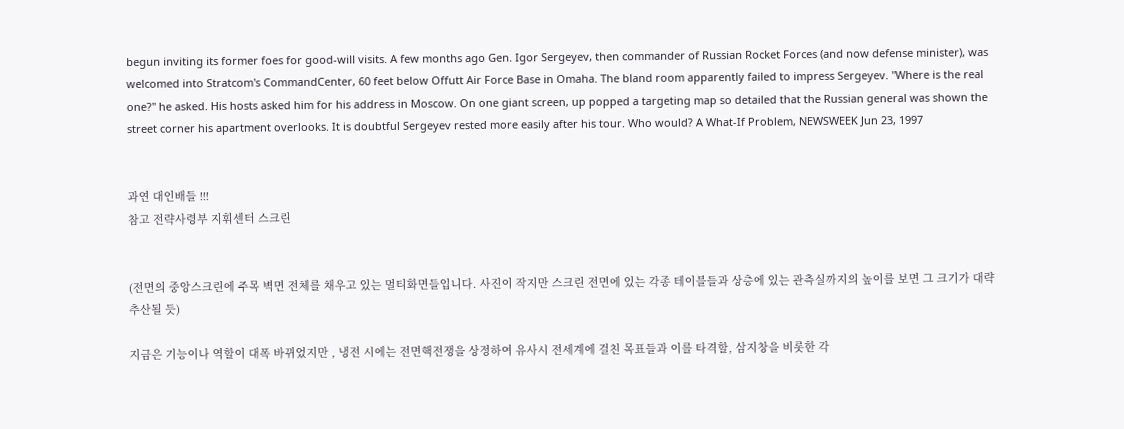begun inviting its former foes for good-will visits. A few months ago Gen. Igor Sergeyev, then commander of Russian Rocket Forces (and now defense minister), was welcomed into Stratcom's CommandCenter, 60 feet below Offutt Air Force Base in Omaha. The bland room apparently failed to impress Sergeyev. "Where is the real one?" he asked. His hosts asked him for his address in Moscow. On one giant screen, up popped a targeting map so detailed that the Russian general was shown the street corner his apartment overlooks. It is doubtful Sergeyev rested more easily after his tour. Who would? A What-If Problem, NEWSWEEK Jun 23, 1997


과연 대인배들 !!!
참고 전략사령부 지휘센터 스크린


(전면의 중앙스크린에 주목 벽면 전체를 채우고 있는 멀티화면들입니다. 사진이 작지만 스크린 전면에 있는 각종 테이블들과 상층에 있는 관측실까지의 높이를 보면 그 크기가 대략 추산될 듯)

지금은 기능이나 역할이 대폭 바뀌었지만 , 냉전 시에는 전면핵전쟁을 상정하여 유사시 전세계에 걸친 목표들과 이를 타격할, 삼지창을 비롯한 각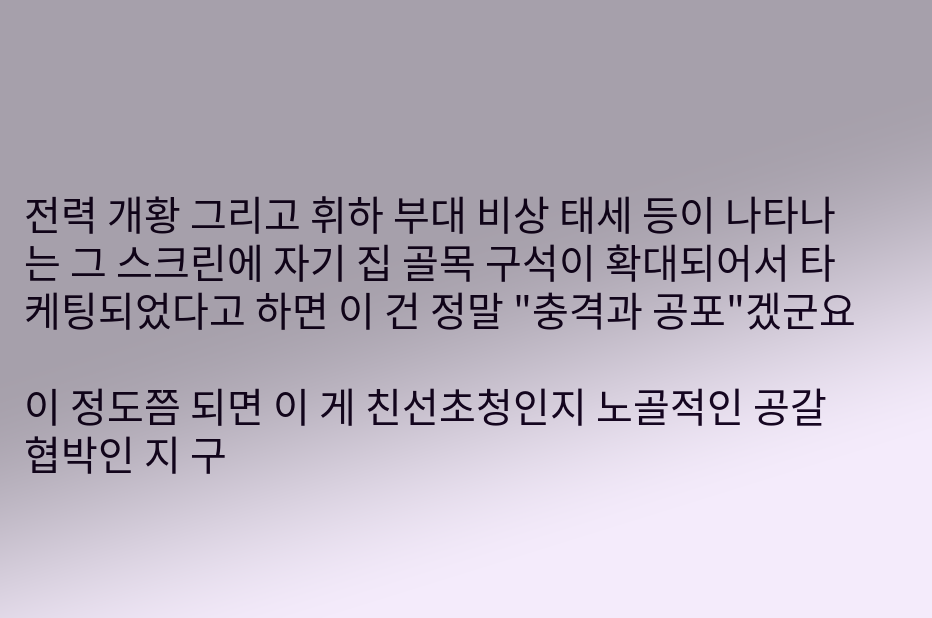전력 개황 그리고 휘하 부대 비상 태세 등이 나타나는 그 스크린에 자기 집 골목 구석이 확대되어서 타케팅되었다고 하면 이 건 정말 "충격과 공포"겠군요

이 정도쯤 되면 이 게 친선초청인지 노골적인 공갈협박인 지 구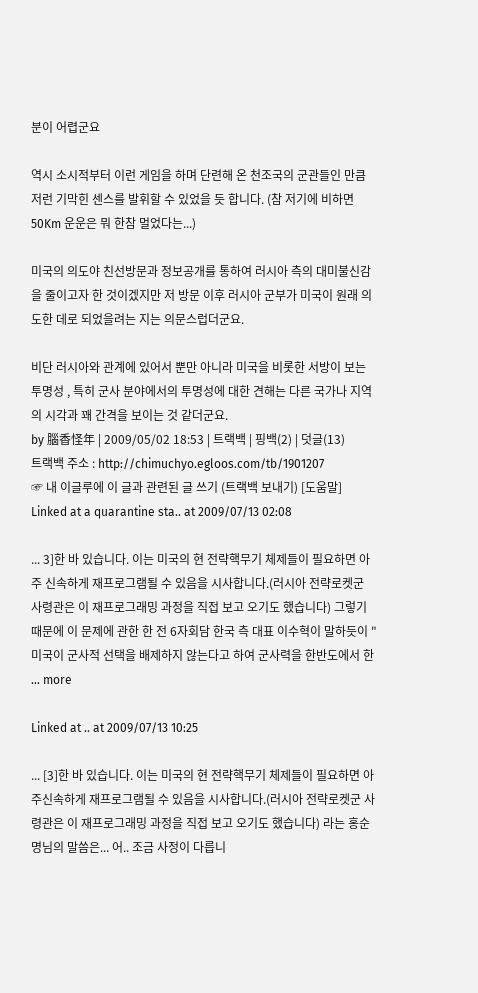분이 어렵군요

역시 소시적부터 이런 게임을 하며 단련해 온 천조국의 군관들인 만큼 저런 기막힌 센스를 발휘할 수 있었을 듯 합니다. (참 저기에 비하면 50Km 운운은 뭐 한참 멀었다는...)

미국의 의도야 친선방문과 정보공개를 통하여 러시아 측의 대미불신감을 줄이고자 한 것이겠지만 저 방문 이후 러시아 군부가 미국이 원래 의도한 데로 되었을려는 지는 의문스럽더군요.

비단 러시아와 관계에 있어서 뿐만 아니라 미국을 비롯한 서방이 보는 투명성 , 특히 군사 분야에서의 투명성에 대한 견해는 다른 국가나 지역의 시각과 꽤 간격을 보이는 것 같더군요.
by 腦香怪年 | 2009/05/02 18:53 | 트랙백 | 핑백(2) | 덧글(13)
트랙백 주소 : http://chimuchyo.egloos.com/tb/1901207
☞ 내 이글루에 이 글과 관련된 글 쓰기 (트랙백 보내기) [도움말]
Linked at a quarantine sta.. at 2009/07/13 02:08

... 3]한 바 있습니다. 이는 미국의 현 전략핵무기 체제들이 필요하면 아주 신속하게 재프로그램될 수 있음을 시사합니다.(러시아 전략로켓군 사령관은 이 재프로그래밍 과정을 직접 보고 오기도 했습니다) 그렇기 때문에 이 문제에 관한 한 전 6자회담 한국 측 대표 이수혁이 말하듯이 "미국이 군사적 선택을 배제하지 않는다고 하여 군사력을 한반도에서 한 ... more

Linked at .. at 2009/07/13 10:25

... [3]한 바 있습니다. 이는 미국의 현 전략핵무기 체제들이 필요하면 아주신속하게 재프로그램될 수 있음을 시사합니다.(러시아 전략로켓군 사령관은 이 재프로그래밍 과정을 직접 보고 오기도 했습니다) 라는 홍순명님의 말씀은... 어.. 조금 사정이 다릅니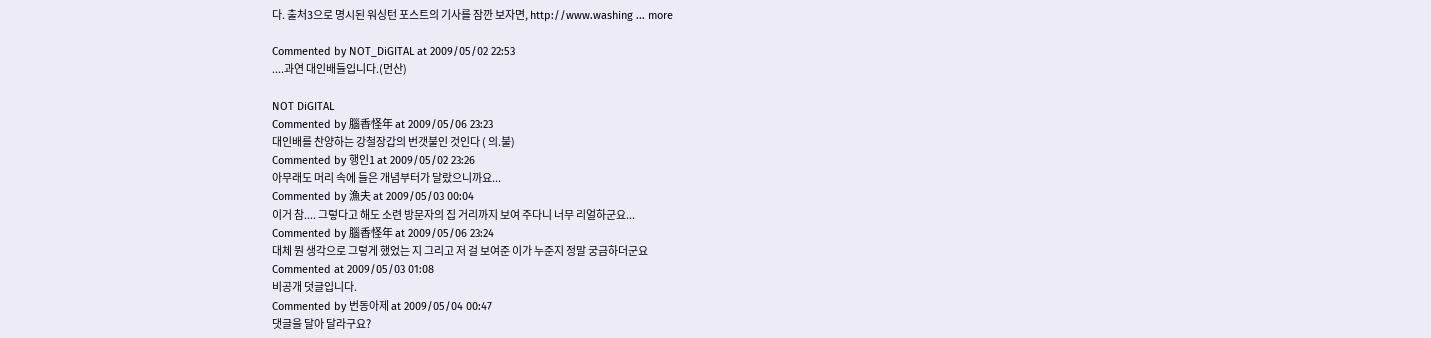다. 출처3으로 명시된 워싱턴 포스트의 기사를 잠깐 보자면, http://www.washing ... more

Commented by NOT_DiGITAL at 2009/05/02 22:53
....과연 대인배들입니다.(먼산)

NOT DiGITAL
Commented by 腦香怪年 at 2009/05/06 23:23
대인배를 찬양하는 강철장갑의 번갯불인 것인다 ( 의.불)
Commented by 행인1 at 2009/05/02 23:26
아무래도 머리 속에 들은 개념부터가 달랐으니까요...
Commented by 漁夫 at 2009/05/03 00:04
이거 참.... 그렇다고 해도 소련 방문자의 집 거리까지 보여 주다니 너무 리얼하군요...
Commented by 腦香怪年 at 2009/05/06 23:24
대체 뭔 생각으로 그렇게 했었는 지 그리고 저 걸 보여준 이가 누준지 정말 궁금하더군요
Commented at 2009/05/03 01:08
비공개 덧글입니다.
Commented by 번동아제 at 2009/05/04 00:47
댓글을 달아 달라구요?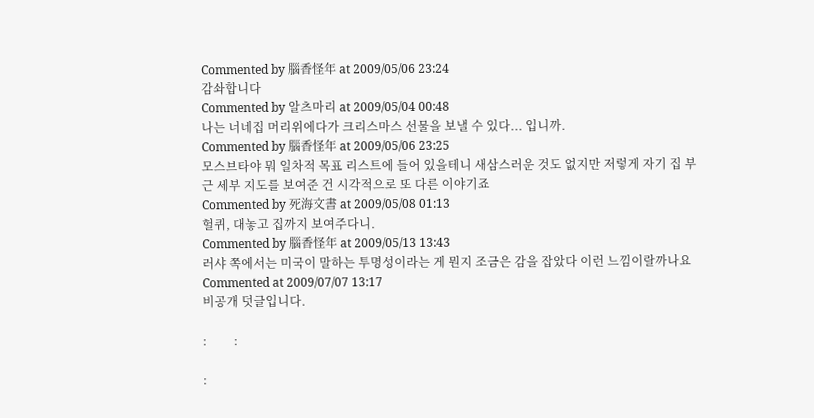Commented by 腦香怪年 at 2009/05/06 23:24
감솨합니다
Commented by 알츠마리 at 2009/05/04 00:48
나는 너네집 머리위에다가 크리스마스 선물을 보낼 수 있다... 입니까.
Commented by 腦香怪年 at 2009/05/06 23:25
모스브타야 뭐 일차적 목표 리스트에 들어 있을테니 새삼스러운 것도 없지만 저렇게 자기 집 부근 세부 지도를 보여준 건 시각적으로 또 다른 이야기죠
Commented by 死海文書 at 2009/05/08 01:13
헐퀴, 대놓고 집까지 보여주다니.
Commented by 腦香怪年 at 2009/05/13 13:43
러샤 쪽에서는 미국이 말하는 투명성이라는 게 뭔지 조금은 감을 잡았다 이런 느낌이랄까나요
Commented at 2009/07/07 13:17
비공개 덧글입니다.

:         :

: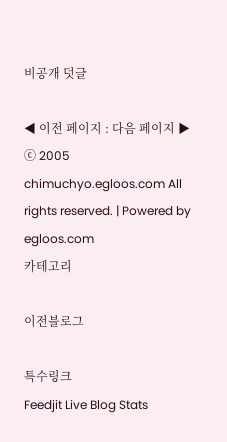비공개 덧글

◀ 이전 페이지 : 다음 페이지 ▶
ⓒ 2005 chimuchyo.egloos.com All rights reserved. | Powered by egloos.com
카테고리

이전블로그

특수링크
Feedjit Live Blog Stats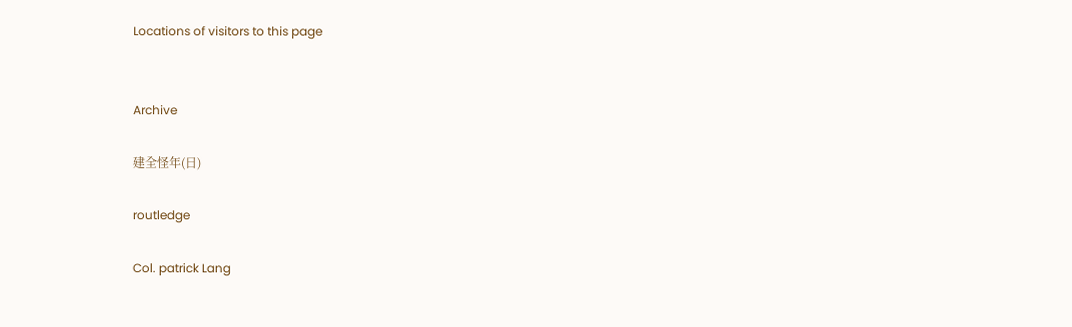Locations of visitors to this page


Archive

建全怪年(日)

routledge

Col. patrick Lang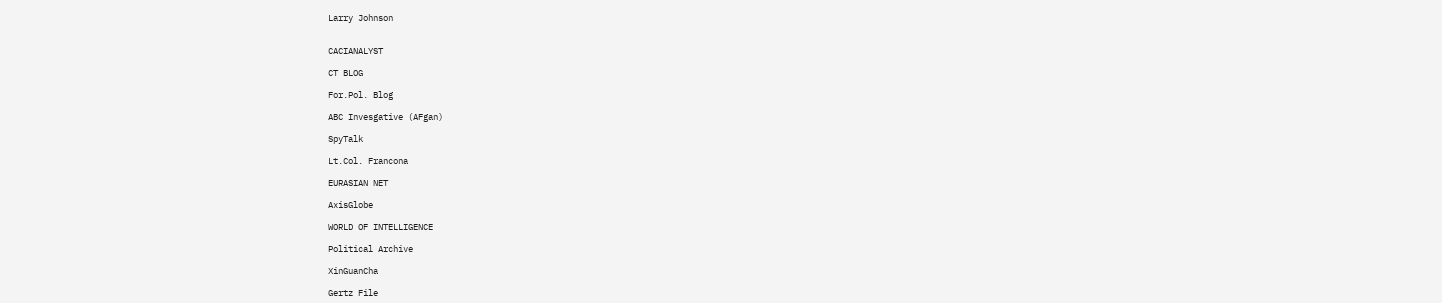Larry Johnson


CACIANALYST

CT BLOG

For.Pol. Blog

ABC Invesgative (AFgan)

SpyTalk

Lt.Col. Francona

EURASIAN NET

AxisGlobe

WORLD OF INTELLIGENCE

Political Archive

XinGuanCha

Gertz File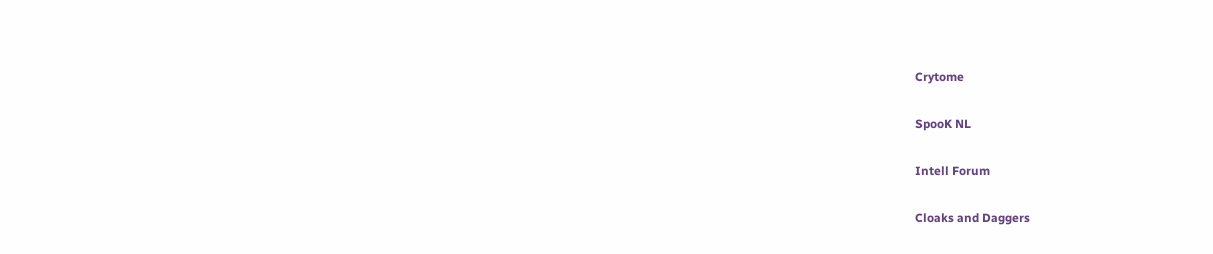Crytome

SpooK NL

Intell Forum

Cloaks and Daggers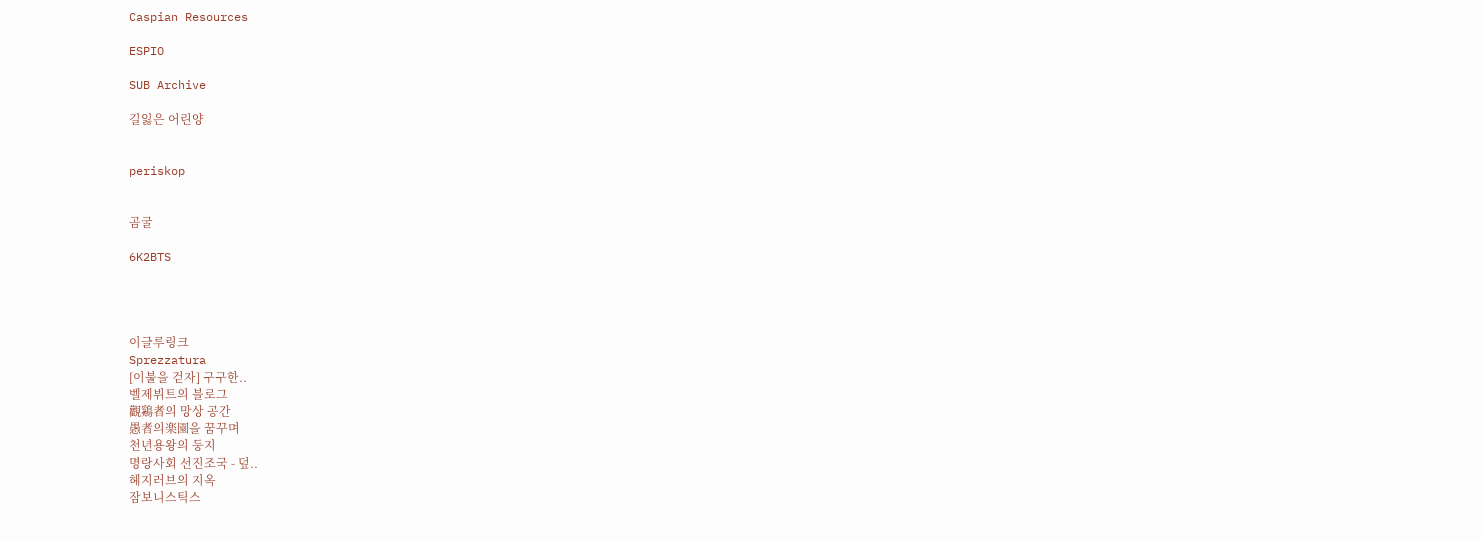Caspian Resources

ESPIO

SUB Archive

길잃은 어린양


periskop


곰굴

6K2BTS




이글루링크
Sprezzatura
[이불을 걷자] 구구한..
벨제뷔트의 블로그
觀鷄者의 망상 공간
愚者의楽園을 꿈꾸며
천년용왕의 둥지
명랑사회 선진조국 - 덮..
헤지러브의 지옥
잠보니스틱스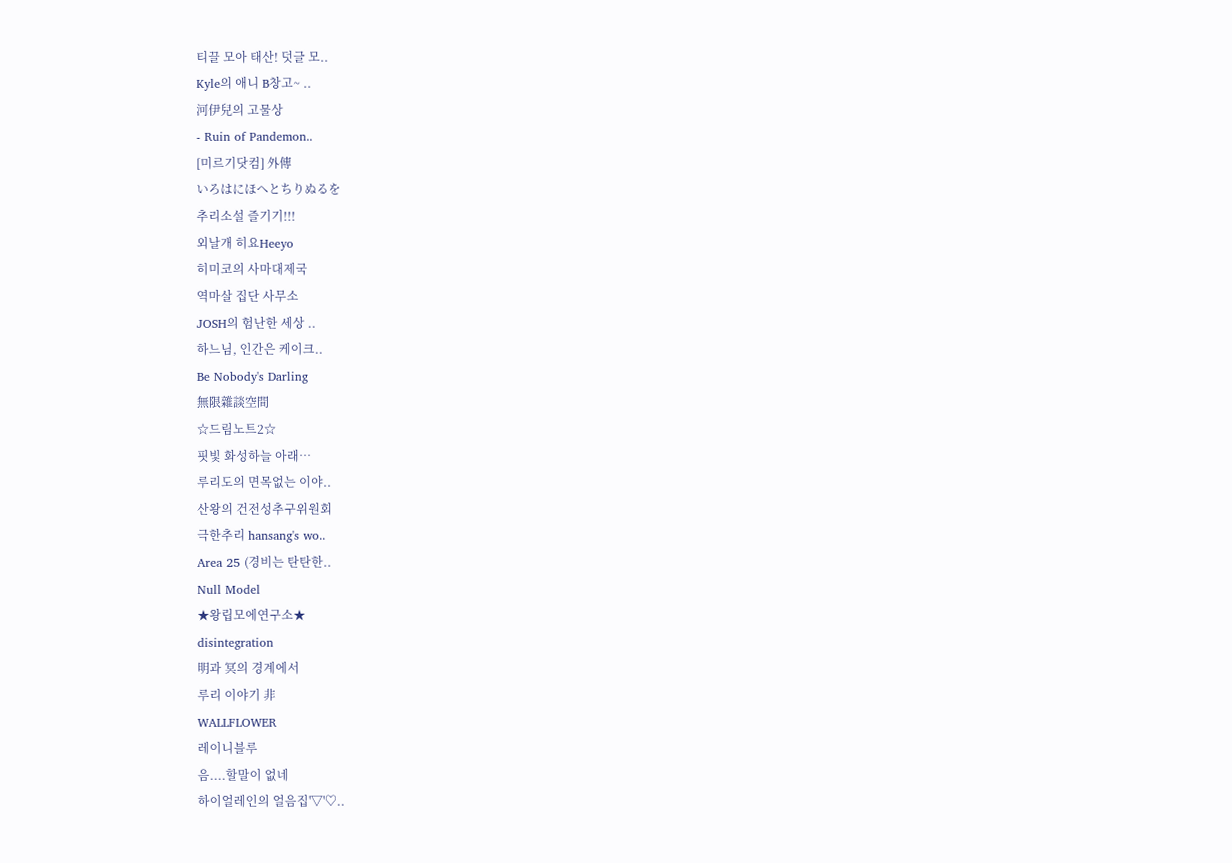티끌 모아 태산! 덧글 모..
Kyle의 애니 B창고~ ..
河伊兒의 고물상
- Ruin of Pandemon..
[미르기닷컴] 外傳
いろはにほへとちりぬるを
추리소설 즐기기!!!
외날개 히요Heeyo
히미코의 사마대제국
역마살 집단 사무소
JOSH의 험난한 세상 ..
하느님, 인간은 케이크..
Be Nobody's Darling
無限雜談空間
☆드림노트2☆
핏빛 화성하늘 아래…
루리도의 면목없는 이야..
산왕의 건전성추구위원회
극한추리 hansang's wo..
Area 25 (경비는 탄탄한..
Null Model
★왕립모에연구소★
disintegration
明과 冥의 경계에서
루리 이야기 非
WALLFLOWER
레이니블루
음....할말이 없네
하이얼레인의 얼음집'▽'♡..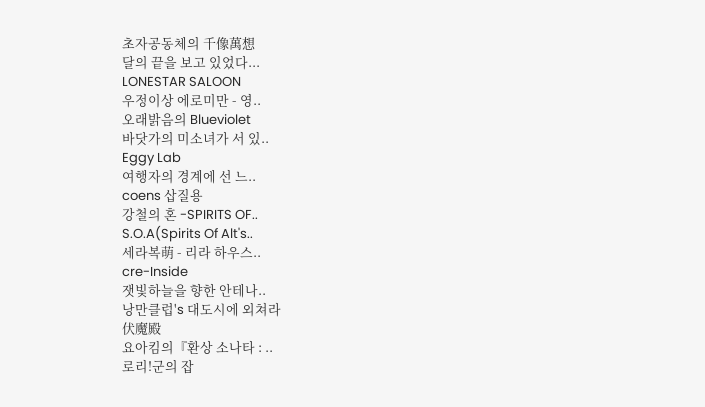초자공동체의 千像萬想
달의 끝을 보고 있었다...
LONESTAR SALOON
우정이상 에로미만 - 영..
오래밝음의 Blueviolet
바닷가의 미소녀가 서 있..
Eggy Lab
여행자의 경계에 선 느..
coens 삽질용
강철의 혼 -SPIRITS OF..
S.O.A(Spirits Of Alt's..
세라복萌 - 리라 하우스..
cre-Inside
잿빛하늘을 향한 안테나..
낭만클럽's 대도시에 외쳐라
伏魔殿
요아킴의『환상 소나타 : ..
로리!군의 잡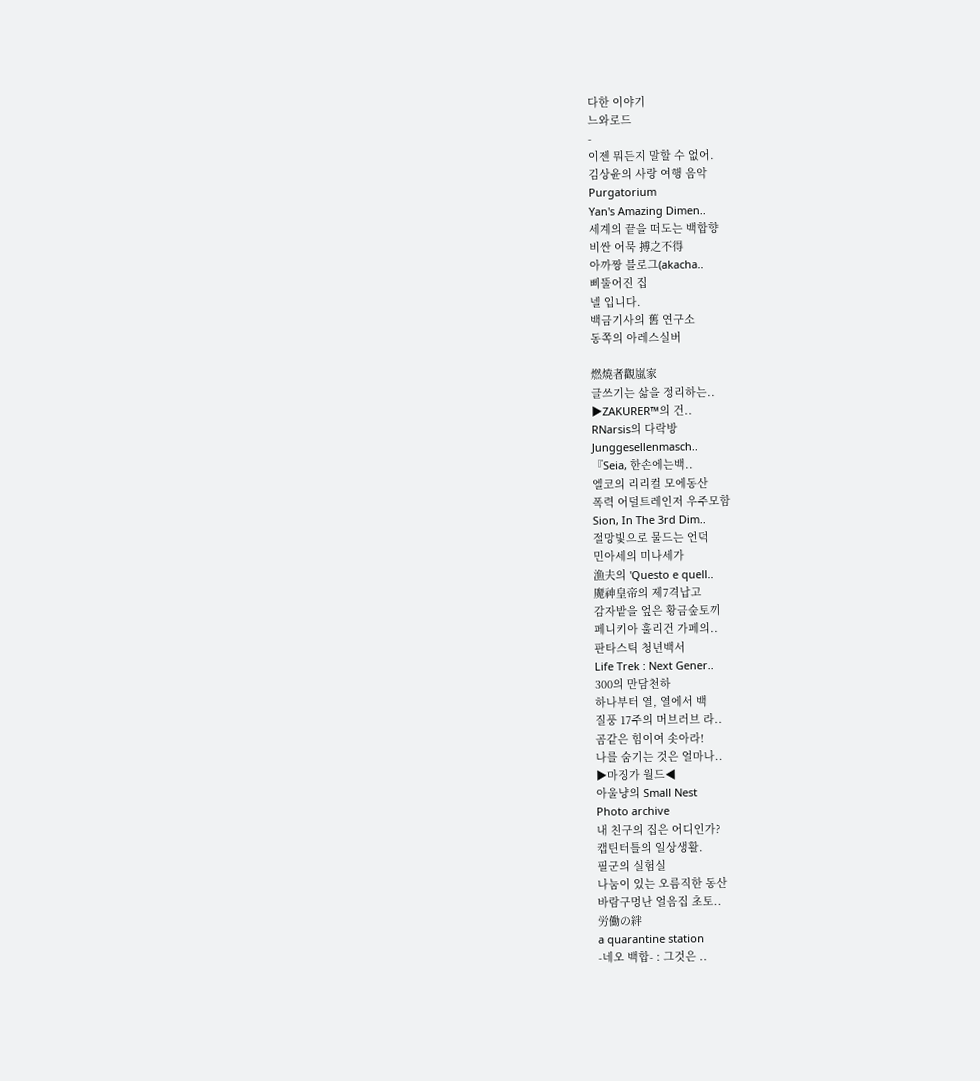다한 이야기
느와로드
-
이젠 뭐든지 말할 수 없어.
김상윤의 사랑 여행 음악
Purgatorium
Yan's Amazing Dimen..
세계의 끝을 떠도는 백합향
비싼 어묵 搏之不得
아까짱 블로그(akacha..
삐뚤어진 집
넬 입니다.
백금기사의 舊 연구소
동쪽의 아레스실버

燃燒者觀嵐家
글쓰기는 삶을 정리하는..
▶ZAKURER™의 건..
RNarsis의 다락방
Junggesellenmasch..
『Seia, 한손에는백..
엘코의 리리컬 모에동산
폭력 어덜트레인저 우주모함
Sion, In The 3rd Dim..
절망빛으로 물드는 언덕
민아세의 미나세가
漁夫의 'Questo e quell..
魔神皇帝의 제7격납고
감자밭을 엎은 황금숲토끼
페니키아 훌리건 가페의..
판타스틱 청년백서
Life Trek : Next Gener..
300의 만담천하
하나부터 열, 열에서 백
질풍 17주의 머브러브 라..
곰같은 힘이여 솟아라!
나를 숨기는 것은 얼마나..
▶마징가 월드◀
아울냥의 Small Nest
Photo archive
내 친구의 집은 어디인가?
캡틴터틀의 일상생활.
필군의 실험실
나눔이 있는 오름직한 동산
바람구멍난 얼음집 초토..
労働の絆
a quarantine station
-네오 백합- : 그것은 ..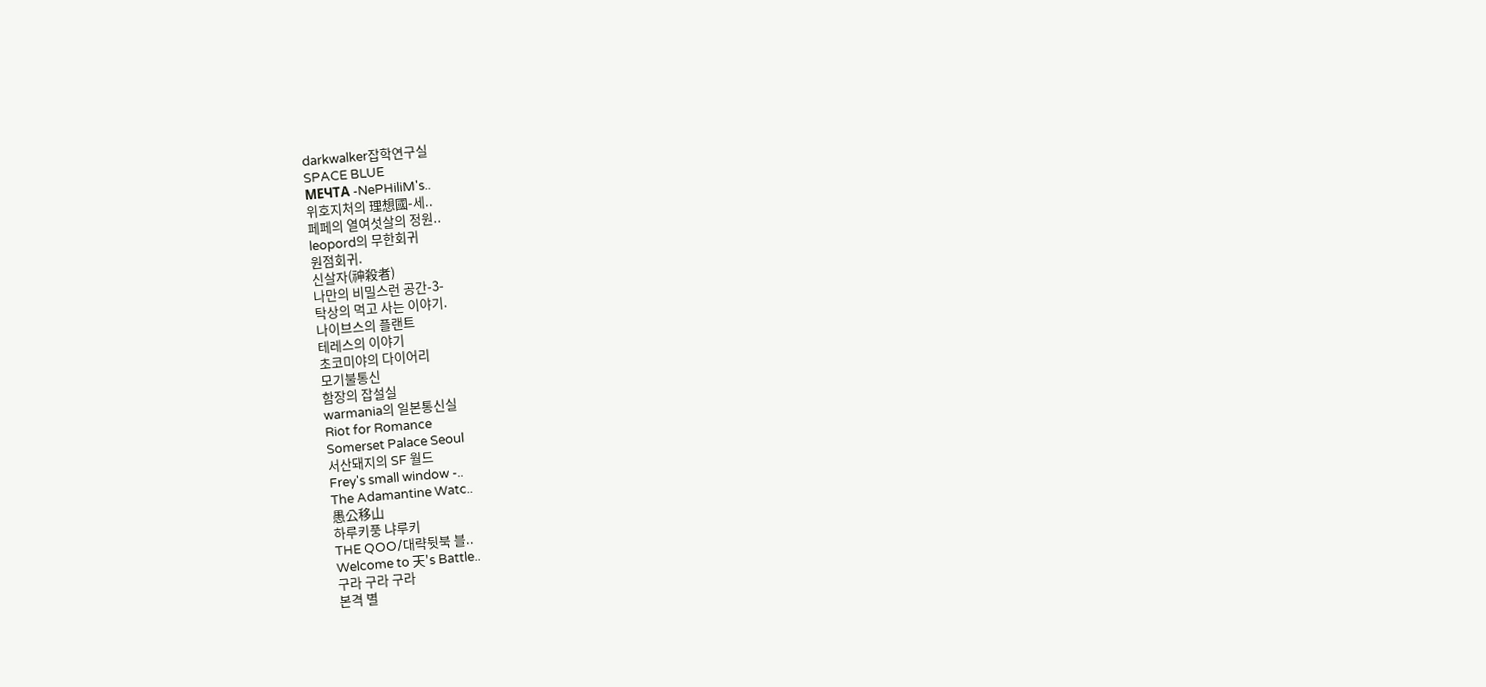darkwalker잡학연구실
SPACE BLUE
МЕЧТА -NePHiliM's..
위호지처의 理想國-세..
페페의 열여섯살의 정원..
leopord의 무한회귀
원점회귀.
신살자(神殺者)
나만의 비밀스런 공간-3-
탁상의 먹고 사는 이야기.
나이브스의 플랜트
테레스의 이야기
초코미야의 다이어리
모기불통신
함장의 잡설실
warmania의 일본통신실
Riot for Romance
Somerset Palace Seoul
서산돼지의 SF 월드
Frey's small window -..
The Adamantine Watc..
愚公移山
하루키풍 냐루키
THE QOO/대략뒷북 블..
Welcome to 天's Battle..
구라 구라 구라
본격 별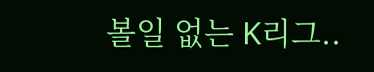볼일 없는 K리그..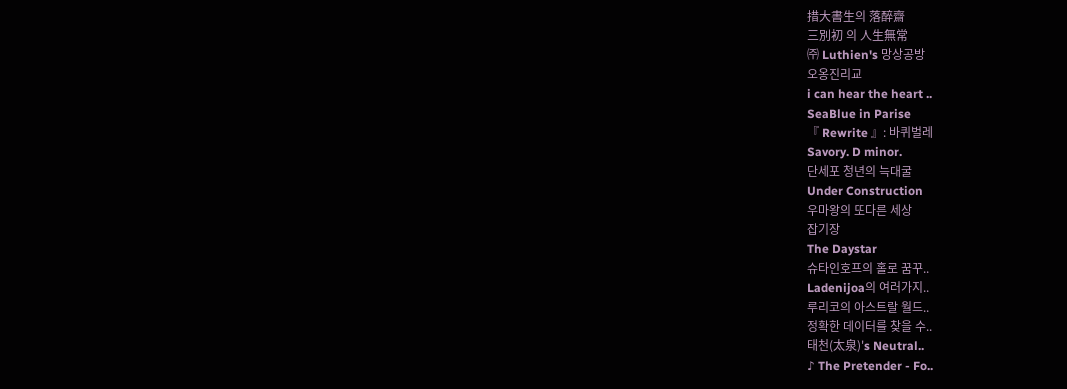措大書生의 落醉齋
三別初 의 人生無常
㈜ Luthien's 망상공방
오옹진리교
i can hear the heart ..
SeaBlue in Parise
『 Rewrite 』: 바퀴벌레
Savory. D minor.
단세포 청년의 늑대굴
Under Construction
우마왕의 또다른 세상
잡기장
The Daystar
슈타인호프의 홀로 꿈꾸..
Ladenijoa의 여러가지..
루리코의 아스트랄 월드..
정확한 데이터를 찾을 수..
태천(太泉)'s Neutral..
♪ The Pretender - Fo..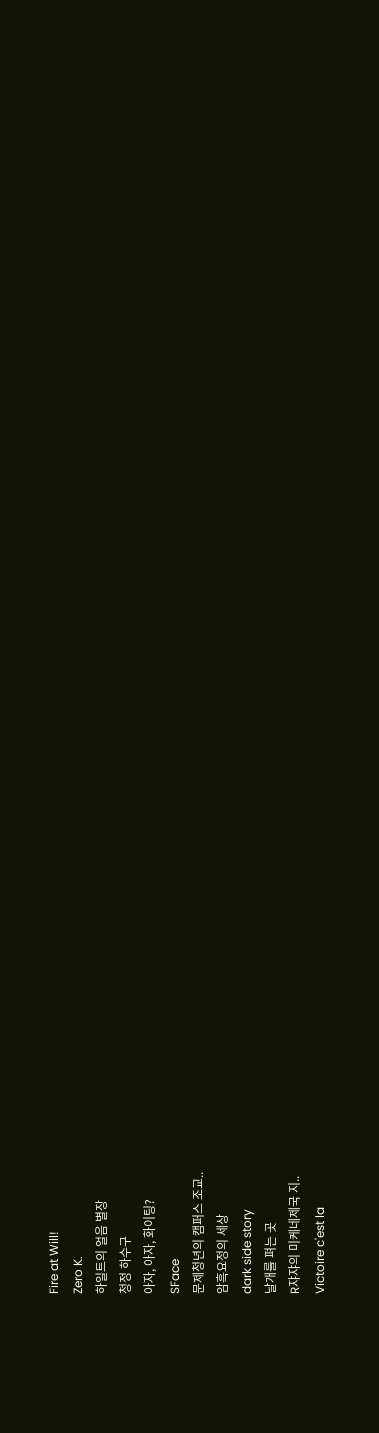Fire at Will!
Zero K.
하일트의 얼음 별장
청정 하수구
아자, 아자, 화이팅?
SFace
문제청년의 캠퍼스 조교..
암흑요정의 세상
dark side story
날개를 펴는 곳
R쟈쟈의 미케네제국 지..
Victoire c'est la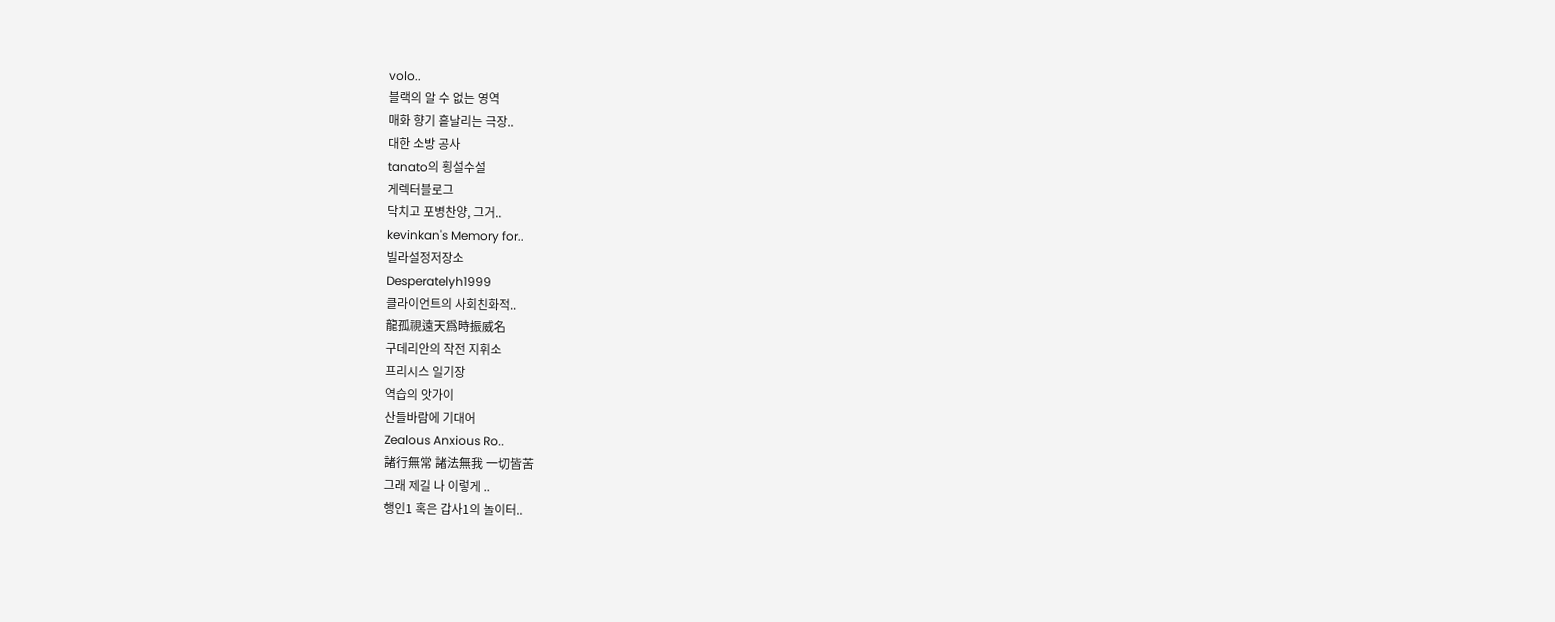volo..
블랙의 알 수 없는 영역
매화 향기 흩날리는 극장..
대한 소방 공사
tanato의 횡설수설
게렉터블로그
닥치고 포병찬양, 그거..
kevinkan's Memory for..
빌라설정저장소
Desperatelyh1999
클라이언트의 사회친화적..
龍孤視遠天爲時振威名
구데리안의 작전 지휘소
프리시스 일기장
역습의 앗가이
산들바람에 기대어
Zealous Anxious Ro..
諸行無常 諸法無我 一切皆苦
그래 제길 나 이렇게 ..
행인1 혹은 갑사1의 놀이터..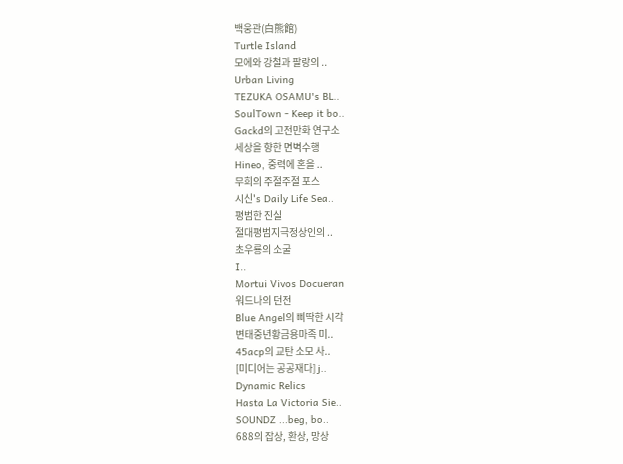백웅관(白熊館)
Turtle Island
모에와 강철과 팔랑의 ..
Urban Living
TEZUKA OSAMU's BL..
SoulTown - Keep it bo..
Gackd의 고전만화 연구소
세상을 향한 면벽수행
Hineo, 중력에 혼을 ..
무희의 주절주절 포스
시신's Daily Life Sea..
평범한 진실
절대평범지극정상인의 ..
초우룡의 소굴
I..
Mortui Vivos Docueran
워드나의 던전
Blue Angel의 삐딱한 시각
변태중년황금용마족 미..
45acp의 교탄 소모 사..
[미디어는 공공재다] j..
Dynamic Relics
Hasta La Victoria Sie..
SOUNDZ ...beg, bo..
688의 잡상, 환상, 망상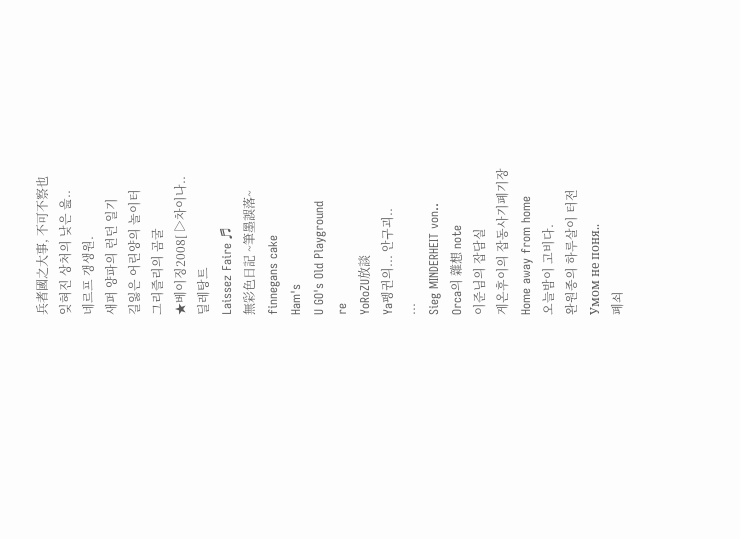兵者國之大事, 不可不察也
잊혀진 상처의 낮은 읊..
네르프 갱생원.
새퍼 양파의 런던 일기
길잃은 어린양의 놀이터
그리즐리의 곰굴
★베이징2008[ ▷차이나..
딜레탕트
Laissez Faire ♬
無彩色日記 ~筆墨誤落~
finnegans cake
Ham's
U GO's Old Playground
re
YoRoZU放談
Ya펭귄의... 안구괴..
...
Sieg MINDERHEIT von..
Orca의 雜想 note
이준님의 잡담실
게온후이의 잡동사기폐기장
Home away from home
오늘밤이 고비다.
완원종의 하루살이 터전
Умом не поня..
폐쇠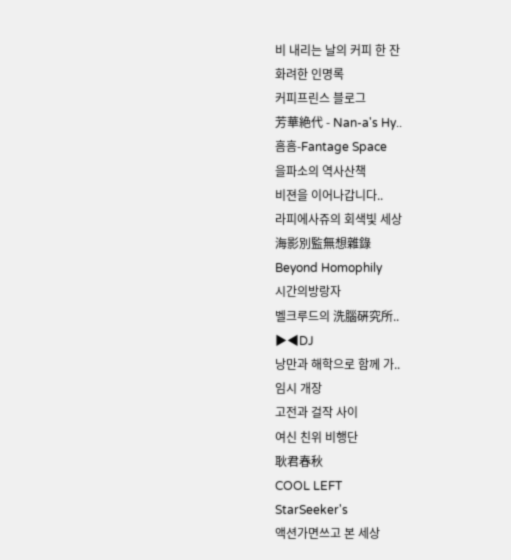비 내리는 날의 커피 한 잔
화려한 인명록
커피프린스 블로그
芳華絶代 - Nan-a's Hy..
흠흠-Fantage Space
을파소의 역사산책
비젼을 이어나갑니다..
라피에사쥬의 회색빛 세상
海影別監無想雜錄
Beyond Homophily
시간의방랑자
벨크루드의 洗腦硏究所..
▶◀DJ
낭만과 해학으로 함께 가..
임시 개장
고전과 걸작 사이
여신 친위 비행단
耿君春秋
COOL LEFT
StarSeeker's
액션가면쓰고 본 세상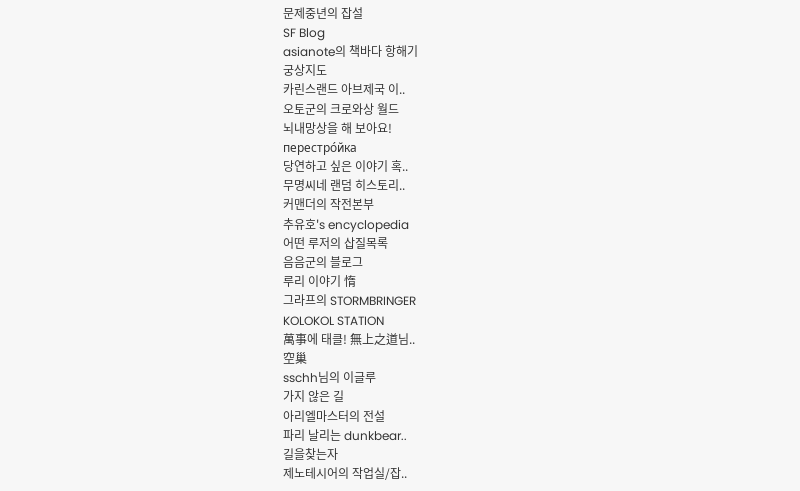문제중년의 잡설
SF Blog
asianote의 책바다 항해기
궁상지도
카린스랜드 아브제국 이..
오토군의 크로와상 월드
뇌내망상을 해 보아요!
перестро́йка
당연하고 싶은 이야기 혹..
무명씨네 랜덤 히스토리..
커맨더의 작전본부
추유호's encyclopedia
어떤 루저의 삽질목록
음음군의 블로그
루리 이야기 惰
그라프의 STORMBRINGER
KOLOKOL STATION
萬事에 태클! 無上之道님..
空巢
sschh님의 이글루
가지 않은 길
아리엘마스터의 전설
파리 날리는 dunkbear..
길을찾는자
제노테시어의 작업실/잡..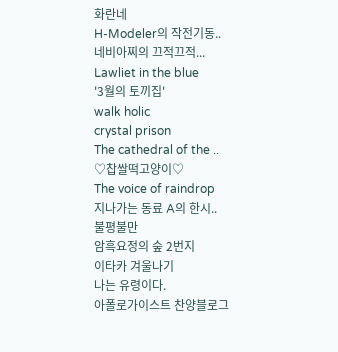화란네
H-Modeler의 작전기동..
네비아찌의 끄적끄적...
Lawliet in the blue
'3월의 토끼집'
walk holic
crystal prison
The cathedral of the ..
♡찹쌀떡고양이♡
The voice of raindrop
지나가는 동료 A의 한시..
불평불만
암흑요정의 숲 2번지
이타카 겨울나기
나는 유령이다.
아폴로가이스트 찬양블로그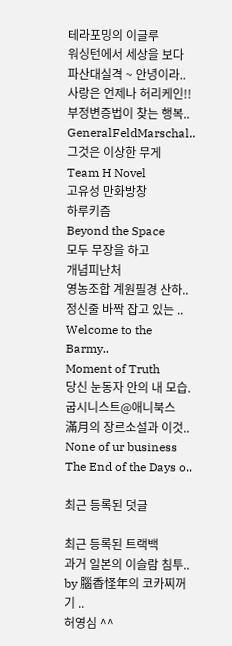테라포밍의 이글루
워싱턴에서 세상을 보다
파산대실격 ~ 안녕이라..
사랑은 언제나 허리케인!!
부정변증법이 찾는 행복..
GeneralFeldMarschal..
그것은 이상한 무게
Team H Novel
고유성 만화방창
하루키즘
Beyond the Space
모두 무장을 하고
개념피난처
영농조합 계원필경 산하..
정신줄 바짝 잡고 있는 ..
Welcome to the Barmy..
Moment of Truth
당신 눈동자 안의 내 모습.
굽시니스트@애니북스
滿月의 장르소설과 이것..
None of ur business
The End of the Days o..

최근 등록된 덧글

최근 등록된 트랙백
과거 일본의 이슬람 침투..
by 腦香怪年의 코카찌꺼기 ..
허영심 ^^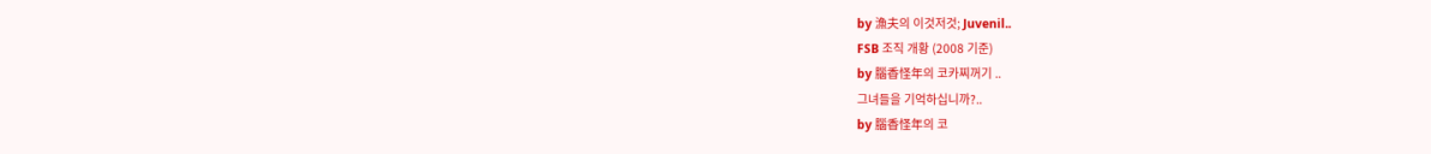by 漁夫의 이것저것; Juvenil..
FSB 조직 개황 (2008 기준)
by 腦香怪年의 코카찌꺼기 ..
그녀들을 기억하십니까?..
by 腦香怪年의 코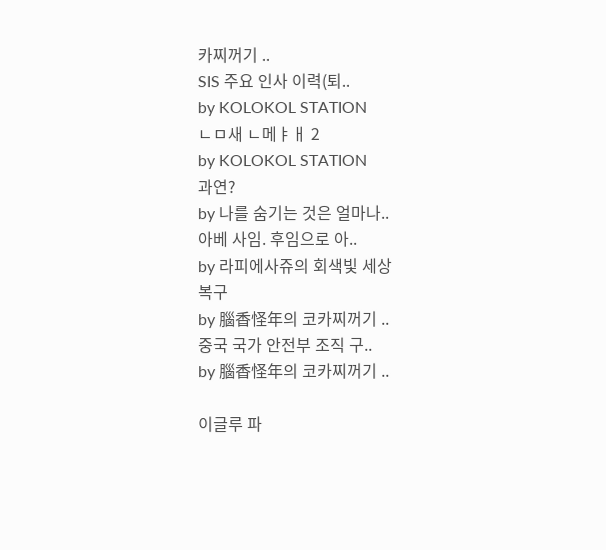카찌꺼기 ..
SIS 주요 인사 이력(퇴..
by KOLOKOL STATION
ㄴㅁ새 ㄴ메ㅑㅐ 2
by KOLOKOL STATION
과연?
by 나를 숨기는 것은 얼마나..
아베 사임. 후임으로 아..
by 라피에사쥬의 회색빛 세상
복구
by 腦香怪年의 코카찌꺼기 ..
중국 국가 안전부 조직 구..
by 腦香怪年의 코카찌꺼기 ..

이글루 파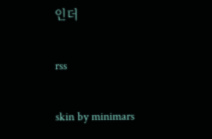인더

rss

skin by minimars